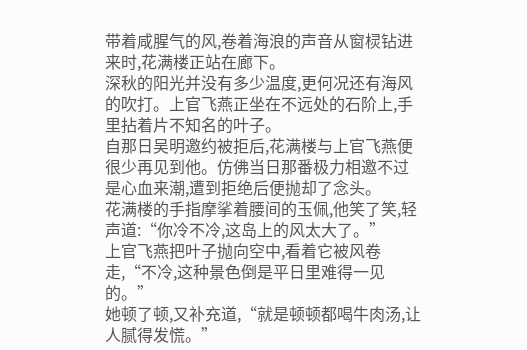带着咸腥气的风,卷着海浪的声音从窗棂钻进来时,花满楼正站在廊下。
深秋的阳光并没有多少温度,更何况还有海风的吹打。上官飞燕正坐在不远处的石阶上,手里拈着片不知名的叶子。
自那日吴明邀约被拒后,花满楼与上官飞燕便很少再见到他。仿佛当日那番极力相邀不过是心血来潮,遭到拒绝后便抛却了念头。
花满楼的手指摩挲着腰间的玉佩,他笑了笑,轻声道:“你冷不冷,这岛上的风太大了。”
上官飞燕把叶子抛向空中,看着它被风卷走,“不冷,这种景色倒是平日里难得一见的。”
她顿了顿,又补充道,“就是顿顿都喝牛肉汤,让人腻得发慌。”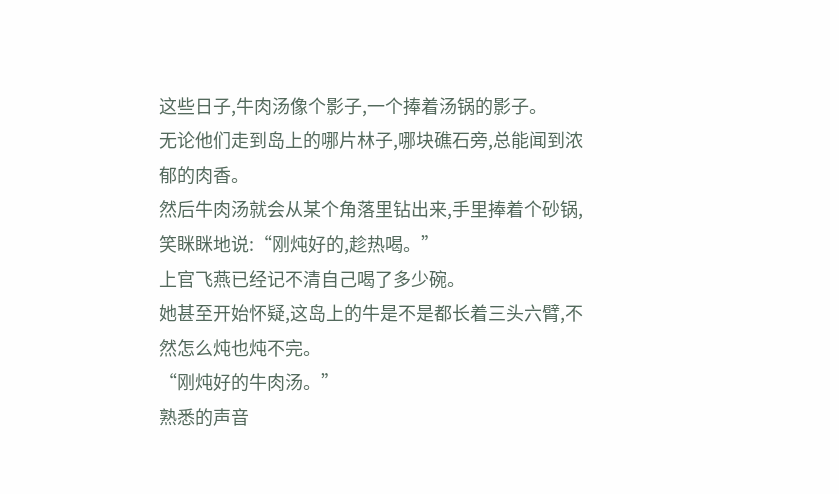这些日子,牛肉汤像个影子,一个捧着汤锅的影子。
无论他们走到岛上的哪片林子,哪块礁石旁,总能闻到浓郁的肉香。
然后牛肉汤就会从某个角落里钻出来,手里捧着个砂锅,笑眯眯地说:“刚炖好的,趁热喝。”
上官飞燕已经记不清自己喝了多少碗。
她甚至开始怀疑,这岛上的牛是不是都长着三头六臂,不然怎么炖也炖不完。
“刚炖好的牛肉汤。”
熟悉的声音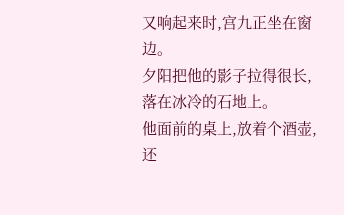又响起来时,宫九正坐在窗边。
夕阳把他的影子拉得很长,落在冰冷的石地上。
他面前的桌上,放着个酒壶,还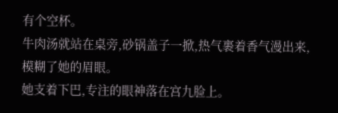有个空杯。
牛肉汤就站在桌旁,砂锅盖子一掀,热气裹着香气漫出来,模糊了她的眉眼。
她支着下巴,专注的眼神落在宫九脸上。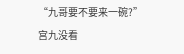“九哥要不要来一碗?”
宫九没看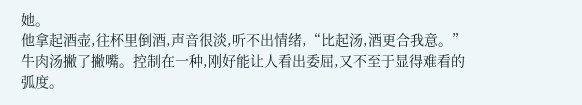她。
他拿起酒壶,往杯里倒酒,声音很淡,听不出情绪,“比起汤,酒更合我意。”
牛肉汤撇了撇嘴。控制在一种,刚好能让人看出委屈,又不至于显得难看的弧度。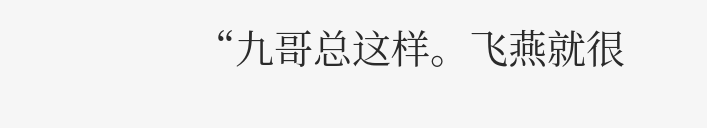“九哥总这样。飞燕就很